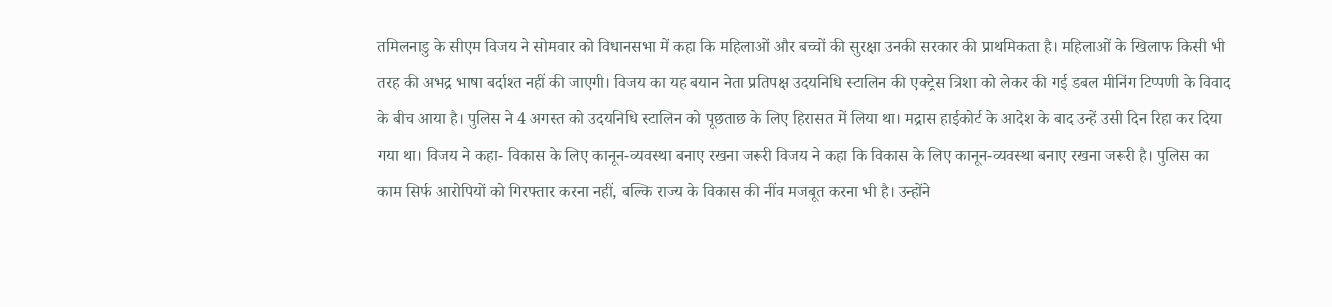तमिलनाडु के सीएम विजय ने सोमवार को विधानसभा में कहा कि महिलाओं और बच्चों की सुरक्षा उनकी सरकार की प्राथमिकता है। महिलाओं के खिलाफ किसी भी तरह की अभद्र भाषा बर्दाश्त नहीं की जाएगी। विजय का यह बयान नेता प्रतिपक्ष उदयनिधि स्टालिन की एक्ट्रेस त्रिशा को लेकर की गई डबल मीनिंग टिप्पणी के विवाद के बीच आया है। पुलिस ने 4 अगस्त को उदयनिधि स्टालिन को पूछताछ के लिए हिरासत में लिया था। मद्रास हाईकोर्ट के आदेश के बाद उन्हें उसी दिन रिहा कर दिया गया था। विजय ने कहा- विकास के लिए कानून-व्यवस्था बनाए रखना जरूरी विजय ने कहा कि विकास के लिए कानून-व्यवस्था बनाए रखना जरूरी है। पुलिस का काम सिर्फ आरोपियों को गिरफ्तार करना नहीं, बल्कि राज्य के विकास की नींव मजबूत करना भी है। उन्होंने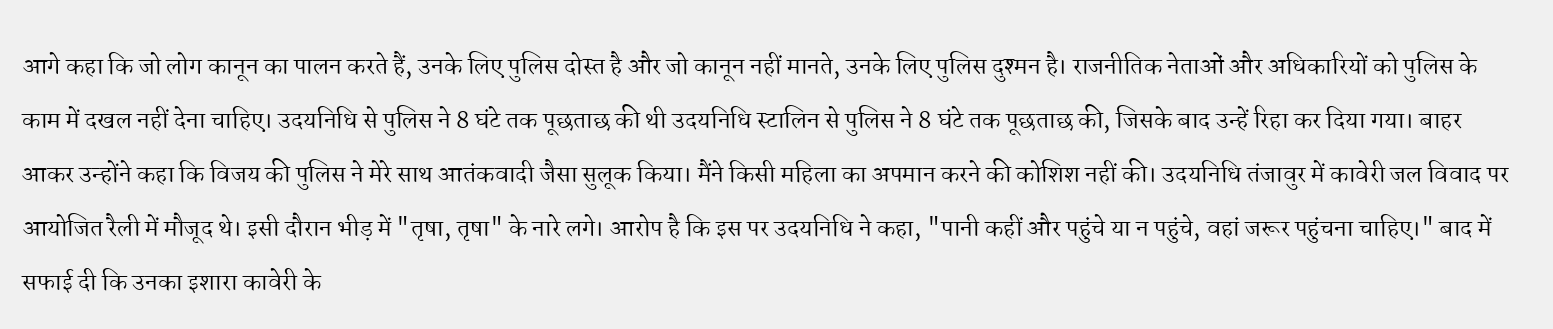आगे कहा कि जो लोग कानून का पालन करते हैं, उनके लिए पुलिस दोस्त है और जो कानून नहीं मानते, उनके लिए पुलिस दुश्मन है। राजनीतिक नेताओं और अधिकारियों को पुलिस के काम में दखल नहीं देना चाहिए। उदयनिधि से पुलिस ने 8 घंटे तक पूछताछ की थी उदयनिधि स्टालिन से पुलिस ने 8 घंटे तक पूछताछ की, जिसके बाद उन्हें रिहा कर दिया गया। बाहर आकर उन्होंने कहा कि विजय की पुलिस ने मेरे साथ आतंकवादी जैसा सुलूक किया। मैंने किसी महिला का अपमान करने की कोशिश नहीं की। उदयनिधि तंजावुर में कावेरी जल विवाद पर आयोजित रैली में मौजूद थे। इसी दौरान भीड़ में "तृषा, तृषा" के नारे लगे। आरोप है कि इस पर उदयनिधि ने कहा, "पानी कहीं और पहुंचे या न पहुंचे, वहां जरूर पहुंचना चाहिए।" बाद में सफाई दी कि उनका इशारा कावेरी के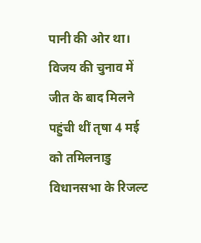पानी की ओर था। विजय की चुनाव में जीत के बाद मिलने पहुंची थीं तृषा 4 मई को तमिलनाडु विधानसभा के रिजल्ट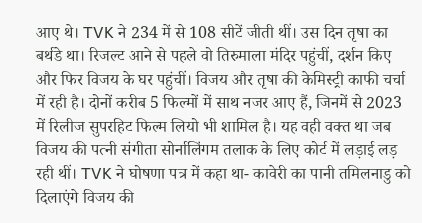आए थे। TVK ने 234 में से 108 सीटें जीती थीं। उस दिन तृषा का बर्थडे था। रिजल्ट आने से पहले वो तिरुमाला मंदिर पहुंचीं, दर्शन किए और फिर विजय के घर पहुंचीं। विजय और तृषा की केमिस्ट्री काफी चर्चा में रही है। दोनों करीब 5 फिल्मों में साथ नजर आए हैं, जिनमें से 2023 में रिलीज सुपरहिट फिल्म लियो भी शामिल है। यह वही वक्त था जब विजय की पत्नी संगीता सोर्नालिंगम तलाक के लिए कोर्ट में लड़ाई लड़ रही थीं। TVK ने घोषणा पत्र में कहा था- कावेरी का पानी तमिलनाडु को दिलाएंगे विजय की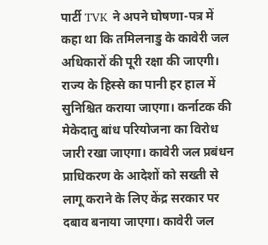पार्टी TVK ने अपने घोषणा-पत्र में कहा था कि तमिलनाडु के कावेरी जल अधिकारों की पूरी रक्षा की जाएगी। राज्य के हिस्से का पानी हर हाल में सुनिश्चित कराया जाएगा। कर्नाटक की मेकेदातु बांध परियोजना का विरोध जारी रखा जाएगा। कावेरी जल प्रबंधन प्राधिकरण के आदेशों को सख्ती से लागू कराने के लिए केंद्र सरकार पर दबाव बनाया जाएगा। कावेरी जल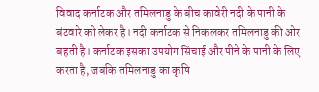विवाद कर्नाटक और तमिलनाडु के बीच कावेरी नदी के पानी के बंटवारे को लेकर है। नदी कर्नाटक से निकलकर तमिलनाडु की ओर बहती है। कर्नाटक इसका उपयोग सिंचाई और पीने के पानी के लिए करता है, जबकि तमिलनाडु का कृषि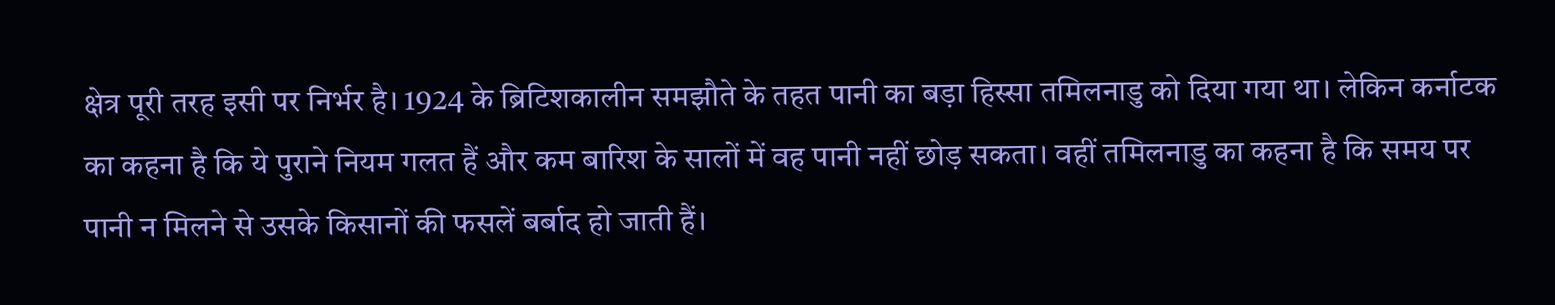क्षेत्र पूरी तरह इसी पर निर्भर है। 1924 के ब्रिटिशकालीन समझौते के तहत पानी का बड़ा हिस्सा तमिलनाडु को दिया गया था। लेकिन कर्नाटक का कहना है कि ये पुराने नियम गलत हैं और कम बारिश के सालों में वह पानी नहीं छोड़ सकता। वहीं तमिलनाडु का कहना है कि समय पर पानी न मिलने से उसके किसानों की फसलें बर्बाद हो जाती हैं।